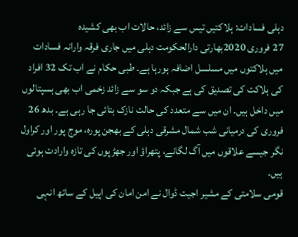دہلی فسادات: ہلاکتیں تیس سے زائد، حالات اب بھی کشیدہ
27 فروری 2020بھارتی دارالحکومت دہلی میں جاری فرقہ وارانہ فسادات میں ہلاکتوں میں مسلسل اضافہ ہورہا ہے۔ طبی حکام نے اب تک 32 افراد کی ہلاکت کی تصدیق کی ہے جبکہ دو سو سے زائد زخمی اب بھی ہسپتالوں میں داخل ہیں۔ ان میں سے متعدد کی حالت نازک بتائی جا رہی ہے۔ بدھ 26 فروری کی درمیانی شب شمال مشرقی دہلی کے بھجن پورہ، موج پور اور کراول نگر جیسے علاقوں میں آگ لگانے، پتھراؤ اور جھڑپوں کی تازہ وارادت ہوئی ہیں۔
قومی سلامتی کے مشیر اجیت ڈوال نے امن امان کی اپیل کے ساتھ انہی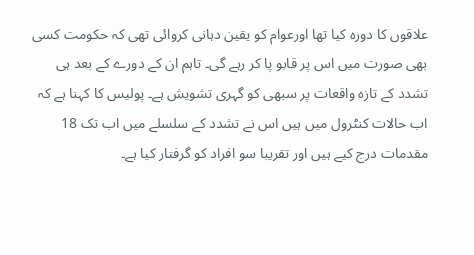علاقوں کا دورہ کیا تھا اورعوام کو یقین دہانی کروائی تھی کہ حکومت کسی بھی صورت میں اس پر قابو پا کر رہے گی۔ تاہم ان کے دورے کے بعد ہی تشدد کے تازہ واقعات پر سبھی کو گہری تشویش ہے۔ پولیس کا کہنا ہے کہ اب حالات کنٹرول میں ہیں اس نے تشدد کے سلسلے میں اب تک 18 مقدمات درج کیے ہیں اور تقریبا سو افراد کو گرفتار کیا ہے۔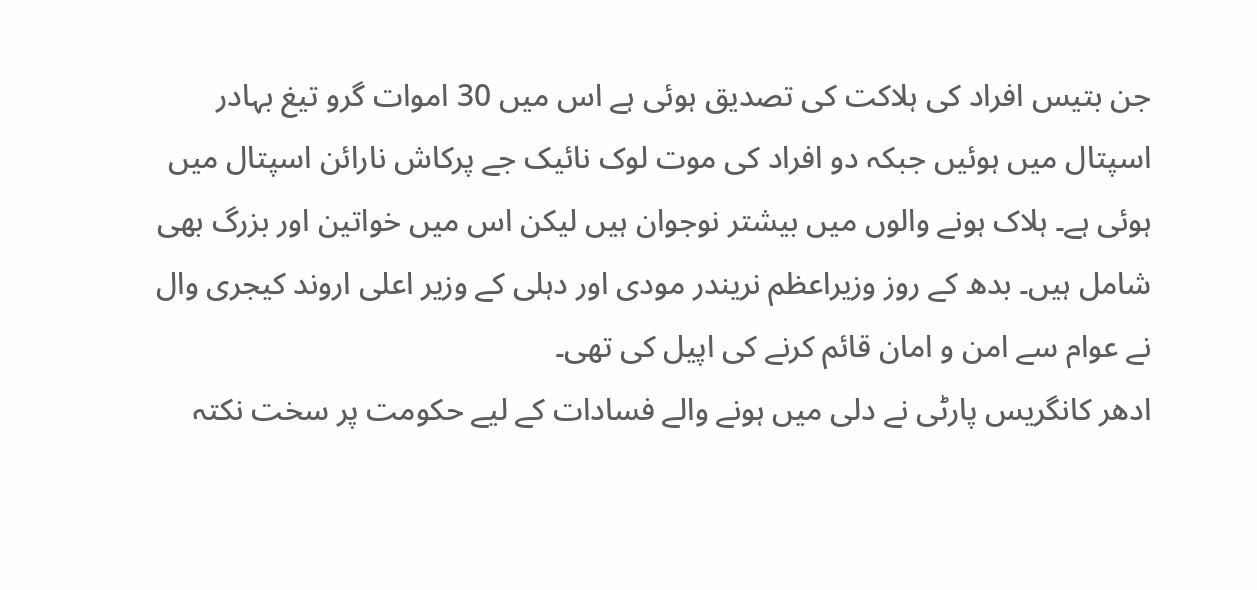جن بتیس افراد کی ہلاکت کی تصدیق ہوئی ہے اس میں 30 اموات گرو تیغ بہادر اسپتال میں ہوئیں جبکہ دو افراد کی موت لوک نائیک جے پرکاش نارائن اسپتال میں ہوئی ہے۔ ہلاک ہونے والوں میں بیشتر نوجوان ہیں لیکن اس میں خواتین اور بزرگ بھی شامل ہیں۔ بدھ کے روز وزیراعظم نریندر مودی اور دہلی کے وزیر اعلی اروند کیجری وال نے عوام سے امن و امان قائم کرنے کی اپیل کی تھی۔
ادھر کانگریس پارٹی نے دلی میں ہونے والے فسادات کے لیے حکومت پر سخت نکتہ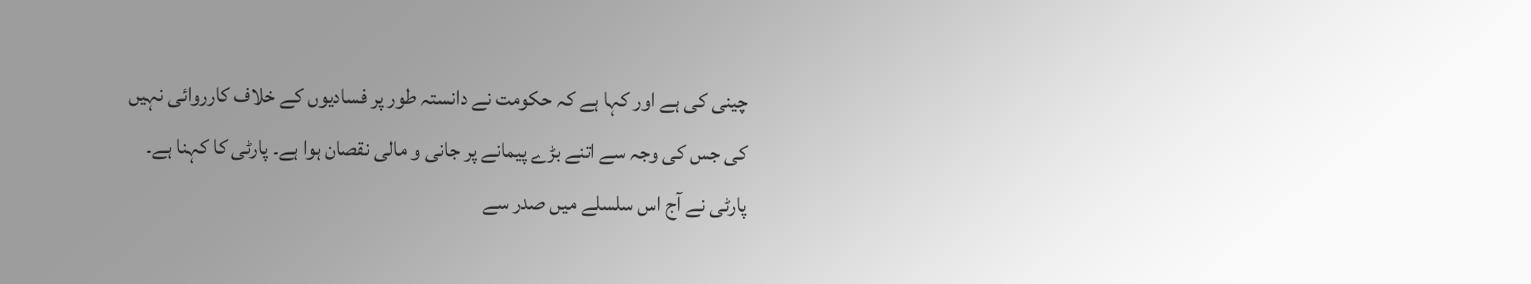چینی کی ہے اور کہا ہے کہ حکومت نے دانستہ طور پر فسادیوں کے خلاف کارروائی نہیں کی جس کی وجہ سے اتنے بڑے پیمانے پر جانی و مالی نقصان ہوا ہے۔ پارٹی کا کہنا ہے۔ پارٹی نے آج اس سلسلے میں صدر سے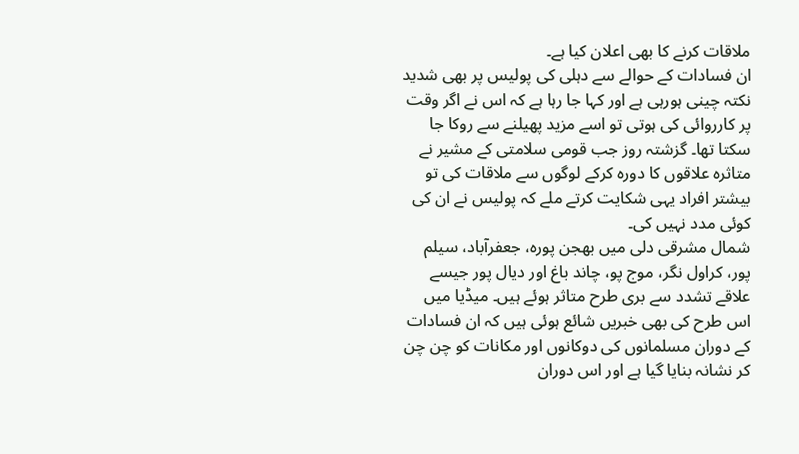ملاقات کرنے کا بھی اعلان کیا ہے۔
ان فسادات کے حوالے سے دہلی کی پولیس پر بھی شدید نکتہ چینی ہورہی ہے اور کہا جا رہا ہے کہ اس نے اگر وقت پر کارروائی کی ہوتی تو اسے مزید پھیلنے سے روکا جا سکتا تھا۔ گزشتہ روز جب قومی سلامتی کے مشیر نے متاثرہ علاقوں کا دورہ کرکے لوگوں سے ملاقات کی تو بیشتر افراد یہی شکایت کرتے ملے کہ پولیس نے ان کی کوئی مدد نہیں کی۔
شمال مشرقی دلی میں بھجن پورہ، جعفرآباد، سیلم پور، کراول نگر، موج پو، چاند باغ اور دیال پور جیسے علاقے تشدد سے بری طرح متاثر ہوئے ہیں۔ میڈیا میں اس طرح کی بھی خبریں شائع ہوئی ہیں کہ ان فسادات کے دوران مسلمانوں کی دوکانوں اور مکانات کو چن چن کر نشانہ بنایا گيا ہے اور اس دوران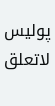پولیس لاتعلق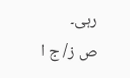رہی۔
ص ز/ ج ا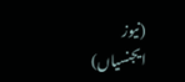(نیوز ایجنسیاں)